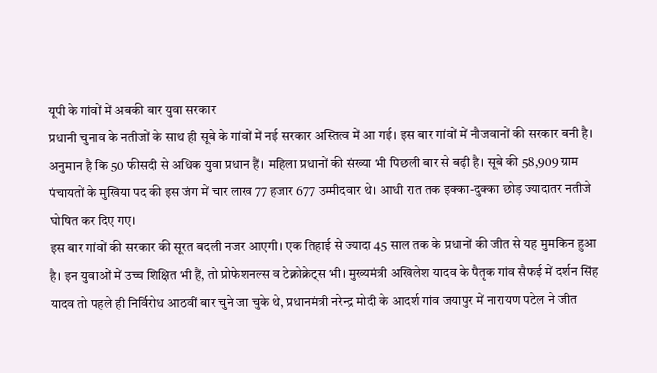यूपी के गांवों में अबकी बार युवा सरकार
प्रधानी चुनाव के नतीजों के साथ ही सूबे के गांवों में नई सरकार अस्तित्व में आ गई। इस बार गांवों में नौजवानों की सरकार बनी है। अनुमान है कि 50 फीसदी से अधिक युवा प्रधान हैं। महिला प्रधानों की संख्या भी पिछली बार से बढ़ी है। सूबे की 58,909 ग्राम पंचायतों के मुखिया पद की इस जंग में चार लाख 77 हजार 677 उम्मीदवार थे। आधी रात तक इक्का-दुक्का छोड़ ज्यादातर नतीजे घोषित कर दिए गए।
इस बार गांवों की सरकार की सूरत बदली नजर आएगी। एक तिहाई से ज्यादा 45 साल तक के प्रधानों की जीत से यह मुमकिन हुआ है। इन युवाओं में उच्च शिक्षित भी हैं, तो प्रोफेशनल्स व टेक्नोक्रेट्स भी। मुख्यमंत्री अखिलेश यादव के पैतृक गांव सैफई में दर्शन सिंह यादव तो पहले ही निर्विरोध आठवीं बार चुने जा चुके थे, प्रधानमंत्री नरेन्द्र मोदी के आदर्श गांव जयापुर में नारायण पटेल ने जीत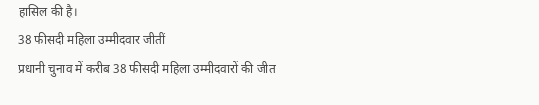हासिल की है।
38 फीसदी महिला उम्मीदवार जीतीं
प्रधानी चुनाव में करीब 38 फीसदी महिला उम्मीदवारों की जीत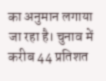का अनुमान लगाया जा रहा है। चुनाव में करीब 44 प्रतिशत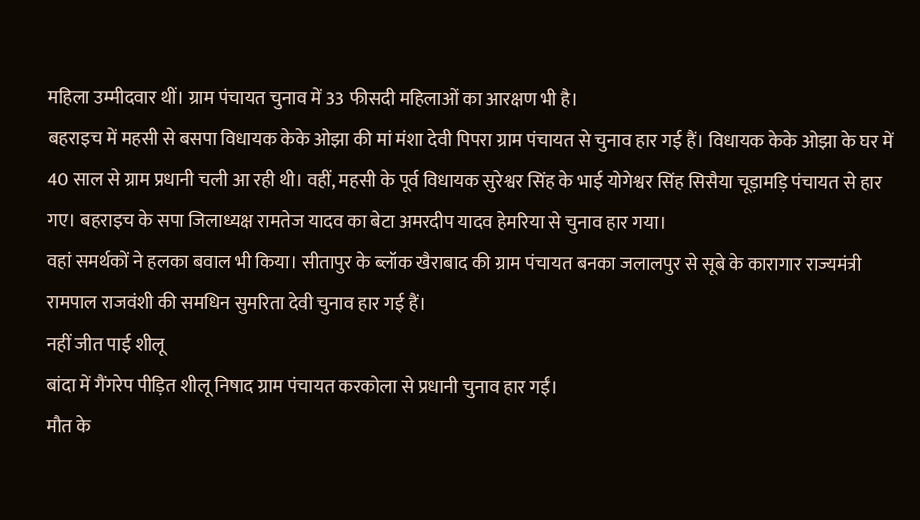महिला उम्मीदवार थीं। ग्राम पंचायत चुनाव में 33 फीसदी महिलाओं का आरक्षण भी है।
बहराइच में महसी से बसपा विधायक केके ओझा की मां मंशा देवी पिपरा ग्राम पंचायत से चुनाव हार गई हैं। विधायक केके ओझा के घर में 40 साल से ग्राम प्रधानी चली आ रही थी। वहीं, महसी के पूर्व विधायक सुरेश्वर सिंह के भाई योगेश्वर सिंह सिसैया चूड़ामड़ि पंचायत से हार गए। बहराइच के सपा जिलाध्यक्ष रामतेज यादव का बेटा अमरदीप यादव हेमरिया से चुनाव हार गया।
वहां समर्थकों ने हलका बवाल भी किया। सीतापुर के ब्लॉक खैराबाद की ग्राम पंचायत बनका जलालपुर से सूबे के कारागार राज्यमंत्री रामपाल राजवंशी की समधिन सुमरिता देवी चुनाव हार गई हैं।
नहीं जीत पाई शीलू
बांदा में गैंगरेप पीड़ित शीलू निषाद ग्राम पंचायत करकोला से प्रधानी चुनाव हार गईं।
मौत के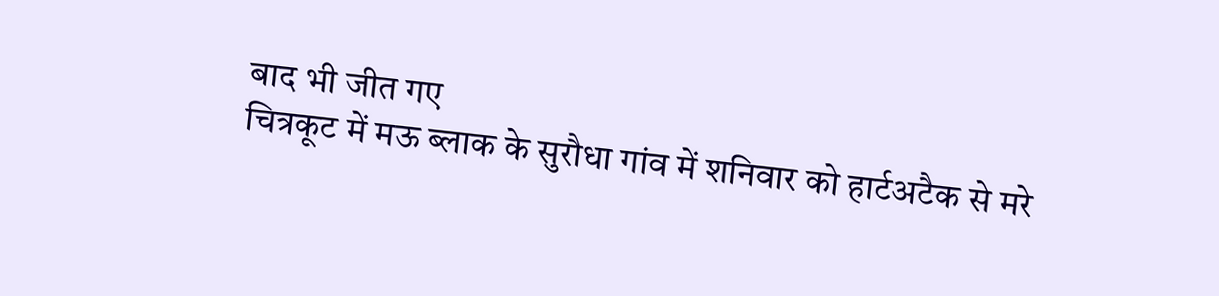बाद भी जीत गए
चित्रकूट में मऊ ब्लाक के सुरौधा गांव में शनिवार को हार्टअटैक से मरे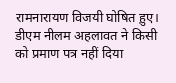रामनारायण विजयी घोषित ह़ुए। डीएम नीलम अहलावत ने किसी को प्रमाण पत्र नहीं दिया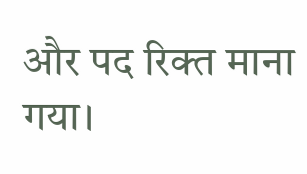और पद रिक्त माना गया।